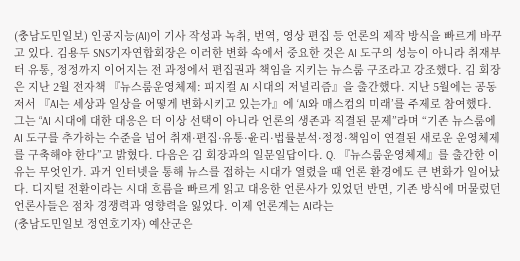(충남도민일보) 인공지능(AI)이 기사 작성과 녹취, 번역, 영상 편집 등 언론의 제작 방식을 빠르게 바꾸고 있다. 김용두 SNS기자연합회장은 이러한 변화 속에서 중요한 것은 AI 도구의 성능이 아니라 취재부터 유통, 정정까지 이어지는 전 과정에서 편집권과 책임을 지키는 뉴스룸 구조라고 강조했다. 김 회장은 지난 2월 전자책 『뉴스룸운영체제: 피지컬 AI 시대의 저널리즘』을 출간했다. 지난 5월에는 공동저서 『AI는 세상과 일상을 어떻게 변화시키고 있는가』에 ‘AI와 매스컴의 미래’를 주제로 참여했다. 그는 “AI 시대에 대한 대응은 더 이상 선택이 아니라 언론의 생존과 직결된 문제”라며 “기존 뉴스룸에 AI 도구를 추가하는 수준을 넘어 취재·편집·유통·윤리·법률분석·정정·책임이 연결된 새로운 운영체제를 구축해야 한다”고 밝혔다. 다음은 김 회장과의 일문일답이다. Q. 『뉴스룸운영체제』를 출간한 이유는 무엇인가. 과거 인터넷을 통해 뉴스를 접하는 시대가 열렸을 때 언론 환경에도 큰 변화가 일어났다. 디지털 전환이라는 시대 흐름을 빠르게 읽고 대응한 언론사가 있었던 반면, 기존 방식에 머물렀던 언론사들은 점차 경쟁력과 영향력을 잃었다. 이제 언론계는 AI라는
(충남도민일보 정연호기자) 예산군은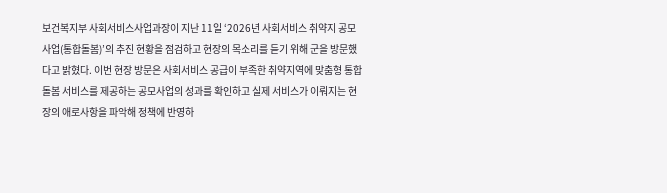보건복지부 사회서비스사업과장이 지난 11일 ‘2026년 사회서비스 취약지 공모사업(통합돌봄)’의 추진 현황을 점검하고 현장의 목소리를 듣기 위해 군을 방문했다고 밝혔다. 이번 현장 방문은 사회서비스 공급이 부족한 취약지역에 맞춤형 통합돌봄 서비스를 제공하는 공모사업의 성과를 확인하고 실제 서비스가 이뤄지는 현장의 애로사항을 파악해 정책에 반영하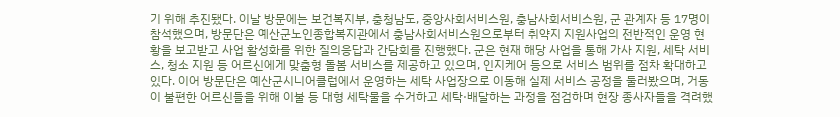기 위해 추진됐다. 이날 방문에는 보건복지부, 충청남도, 중앙사회서비스원, 충남사회서비스원, 군 관계자 등 17명이 참석했으며, 방문단은 예산군노인종합복지관에서 충남사회서비스원으로부터 취약지 지원사업의 전반적인 운영 현황을 보고받고 사업 활성화를 위한 질의응답과 간담회를 진행했다. 군은 현재 해당 사업을 통해 가사 지원, 세탁 서비스, 청소 지원 등 어르신에게 맞춤형 돌봄 서비스를 제공하고 있으며, 인지케어 등으로 서비스 범위를 점차 확대하고 있다. 이어 방문단은 예산군시니어클럽에서 운영하는 세탁 사업장으로 이동해 실제 서비스 공정을 둘러봤으며, 거동이 불편한 어르신들을 위해 이불 등 대형 세탁물을 수거하고 세탁·배달하는 과정을 점검하며 현장 종사자들을 격려했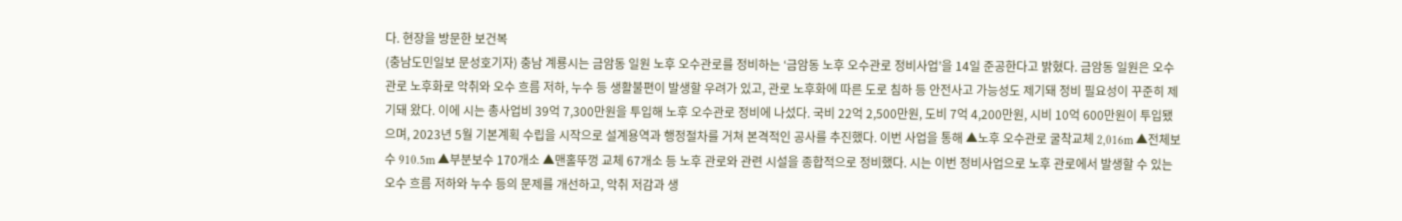다. 현장을 방문한 보건복
(충남도민일보 문성호기자) 충남 계룡시는 금암동 일원 노후 오수관로를 정비하는 ‘금암동 노후 오수관로 정비사업’을 14일 준공한다고 밝혔다. 금암동 일원은 오수관로 노후화로 악취와 오수 흐름 저하, 누수 등 생활불편이 발생할 우려가 있고, 관로 노후화에 따른 도로 침하 등 안전사고 가능성도 제기돼 정비 필요성이 꾸준히 제기돼 왔다. 이에 시는 총사업비 39억 7,300만원을 투입해 노후 오수관로 정비에 나섰다. 국비 22억 2,500만원, 도비 7억 4,200만원, 시비 10억 600만원이 투입됐으며, 2023년 5월 기본계획 수립을 시작으로 설계용역과 행정절차를 거쳐 본격적인 공사를 추진했다. 이번 사업을 통해 ▲노후 오수관로 굴착교체 2,016m ▲전체보수 910.5m ▲부분보수 170개소 ▲맨홀뚜껑 교체 67개소 등 노후 관로와 관련 시설을 종합적으로 정비했다. 시는 이번 정비사업으로 노후 관로에서 발생할 수 있는 오수 흐름 저하와 누수 등의 문제를 개선하고, 악취 저감과 생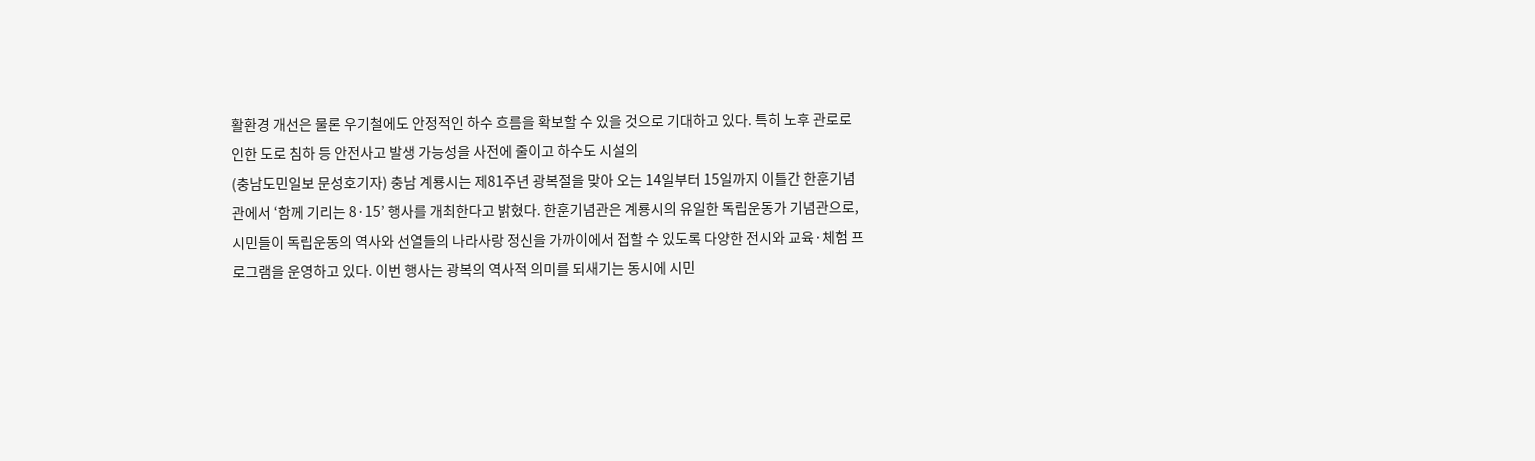활환경 개선은 물론 우기철에도 안정적인 하수 흐름을 확보할 수 있을 것으로 기대하고 있다. 특히 노후 관로로 인한 도로 침하 등 안전사고 발생 가능성을 사전에 줄이고 하수도 시설의
(충남도민일보 문성호기자) 충남 계룡시는 제81주년 광복절을 맞아 오는 14일부터 15일까지 이틀간 한훈기념관에서 ‘함께 기리는 8·15’ 행사를 개최한다고 밝혔다. 한훈기념관은 계룡시의 유일한 독립운동가 기념관으로, 시민들이 독립운동의 역사와 선열들의 나라사랑 정신을 가까이에서 접할 수 있도록 다양한 전시와 교육·체험 프로그램을 운영하고 있다. 이번 행사는 광복의 역사적 의미를 되새기는 동시에 시민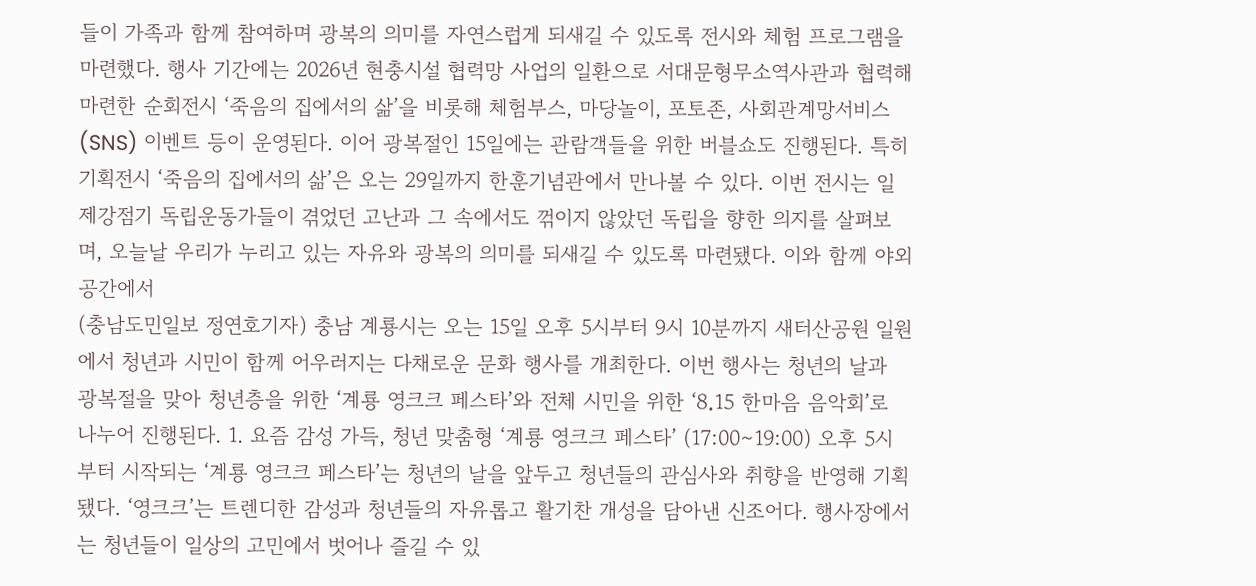들이 가족과 함께 참여하며 광복의 의미를 자연스럽게 되새길 수 있도록 전시와 체험 프로그램을 마련했다. 행사 기간에는 2026년 현충시설 협력망 사업의 일환으로 서대문형무소역사관과 협력해 마련한 순회전시 ‘죽음의 집에서의 삶’을 비롯해 체험부스, 마당놀이, 포토존, 사회관계망서비스(SNS) 이벤트 등이 운영된다. 이어 광복절인 15일에는 관람객들을 위한 버블쇼도 진행된다. 특히 기획전시 ‘죽음의 집에서의 삶’은 오는 29일까지 한훈기념관에서 만나볼 수 있다. 이번 전시는 일제강점기 독립운동가들이 겪었던 고난과 그 속에서도 꺾이지 않았던 독립을 향한 의지를 살펴보며, 오늘날 우리가 누리고 있는 자유와 광복의 의미를 되새길 수 있도록 마련됐다. 이와 함께 야외공간에서
(충남도민일보 정연호기자) 충남 계룡시는 오는 15일 오후 5시부터 9시 10분까지 새터산공원 일원에서 청년과 시민이 함께 어우러지는 다채로운 문화 행사를 개최한다. 이번 행사는 청년의 날과 광복절을 맞아 청년층을 위한 ‘계룡 영크크 페스타’와 전체 시민을 위한 ‘8․15 한마음 음악회’로 나누어 진행된다. 1. 요즘 감성 가득, 청년 맞춤형 ‘계룡 영크크 페스타’ (17:00∼19:00) 오후 5시부터 시작되는 ‘계룡 영크크 페스타’는 청년의 날을 앞두고 청년들의 관심사와 취향을 반영해 기획됐다. ‘영크크’는 트렌디한 감성과 청년들의 자유롭고 활기찬 개성을 담아낸 신조어다. 행사장에서는 청년들이 일상의 고민에서 벗어나 즐길 수 있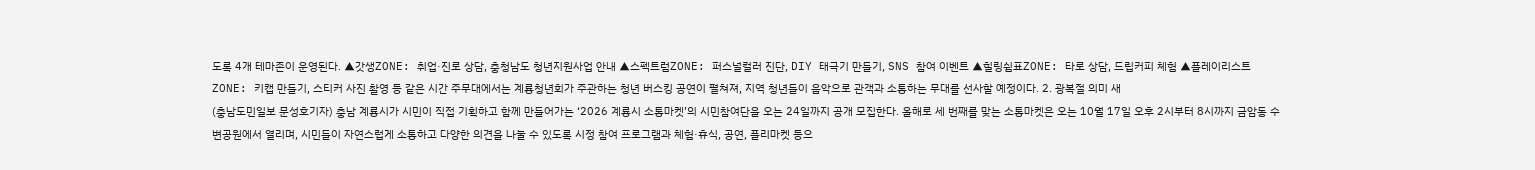도록 4개 테마존이 운영된다. ▲갓생ZONE: 취업·진로 상담, 충청남도 청년지원사업 안내 ▲스펙트럼ZONE: 퍼스널컬러 진단, DIY 태극기 만들기, SNS 참여 이벤트 ▲힐링쉼표ZONE: 타로 상담, 드립커피 체험 ▲플레이리스트ZONE: 키캡 만들기, 스티커 사진 촬영 등 같은 시간 주무대에서는 계룡청년회가 주관하는 청년 버스킹 공연이 펼쳐져, 지역 청년들이 음악으로 관객과 소통하는 무대를 선사할 예정이다. 2. 광복절 의미 새
(충남도민일보 문성호기자) 충남 계룡시가 시민이 직접 기획하고 함께 만들어가는 ‘2026 계룡시 소통마켓’의 시민참여단을 오는 24일까지 공개 모집한다. 올해로 세 번째를 맞는 소통마켓은 오는 10월 17일 오후 2시부터 8시까지 금암동 수변공원에서 열리며, 시민들이 자연스럽게 소통하고 다양한 의견을 나눌 수 있도록 시정 참여 프로그램과 체험·휴식, 공연, 플리마켓 등으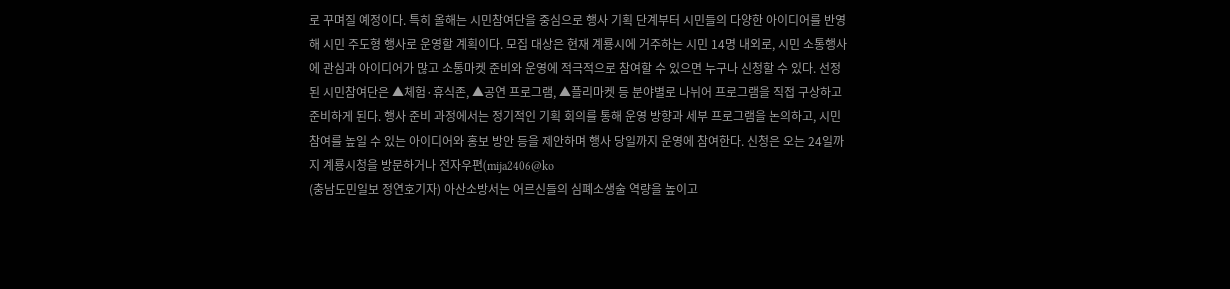로 꾸며질 예정이다. 특히 올해는 시민참여단을 중심으로 행사 기획 단계부터 시민들의 다양한 아이디어를 반영해 시민 주도형 행사로 운영할 계획이다. 모집 대상은 현재 계룡시에 거주하는 시민 14명 내외로, 시민 소통행사에 관심과 아이디어가 많고 소통마켓 준비와 운영에 적극적으로 참여할 수 있으면 누구나 신청할 수 있다. 선정된 시민참여단은 ▲체험·휴식존, ▲공연 프로그램, ▲플리마켓 등 분야별로 나뉘어 프로그램을 직접 구상하고 준비하게 된다. 행사 준비 과정에서는 정기적인 기획 회의를 통해 운영 방향과 세부 프로그램을 논의하고, 시민 참여를 높일 수 있는 아이디어와 홍보 방안 등을 제안하며 행사 당일까지 운영에 참여한다. 신청은 오는 24일까지 계룡시청을 방문하거나 전자우편(mija2406@ko
(충남도민일보 정연호기자) 아산소방서는 어르신들의 심폐소생술 역량을 높이고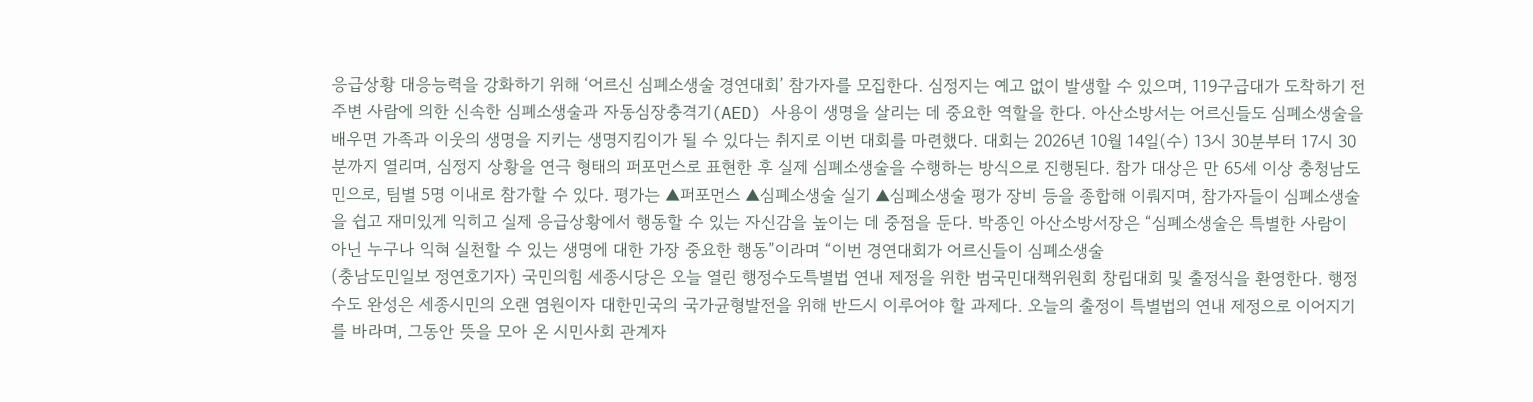응급상황 대응능력을 강화하기 위해 ‘어르신 심폐소생술 경연대회’ 참가자를 모집한다. 심정지는 예고 없이 발생할 수 있으며, 119구급대가 도착하기 전 주변 사람에 의한 신속한 심폐소생술과 자동심장충격기(AED) 사용이 생명을 살리는 데 중요한 역할을 한다. 아산소방서는 어르신들도 심폐소생술을 배우면 가족과 이웃의 생명을 지키는 생명지킴이가 될 수 있다는 취지로 이번 대회를 마련했다. 대회는 2026년 10월 14일(수) 13시 30분부터 17시 30분까지 열리며, 심정지 상황을 연극 형태의 퍼포먼스로 표현한 후 실제 심폐소생술을 수행하는 방식으로 진행된다. 참가 대상은 만 65세 이상 충청남도민으로, 팀별 5명 이내로 참가할 수 있다. 평가는 ▲퍼포먼스 ▲심폐소생술 실기 ▲심폐소생술 평가 장비 등을 종합해 이뤄지며, 참가자들이 심폐소생술을 쉽고 재미있게 익히고 실제 응급상황에서 행동할 수 있는 자신감을 높이는 데 중점을 둔다. 박종인 아산소방서장은 “심폐소생술은 특별한 사람이 아닌 누구나 익혀 실천할 수 있는 생명에 대한 가장 중요한 행동”이라며 “이번 경연대회가 어르신들이 심폐소생술
(충남도민일보 정연호기자) 국민의힘 세종시당은 오늘 열린 행정수도특별법 연내 제정을 위한 범국민대책위원회 창립대회 및 출정식을 환영한다. 행정수도 완성은 세종시민의 오랜 염원이자 대한민국의 국가균형발전을 위해 반드시 이루어야 할 과제다. 오늘의 출정이 특별법의 연내 제정으로 이어지기를 바라며, 그동안 뜻을 모아 온 시민사회 관계자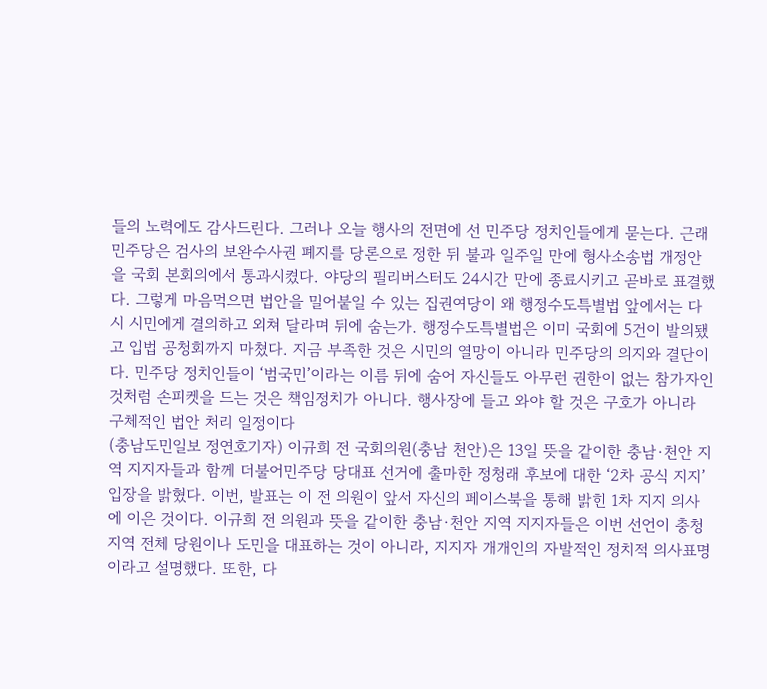들의 노력에도 감사드린다. 그러나 오늘 행사의 전면에 선 민주당 정치인들에게 묻는다. 근래 민주당은 검사의 보완수사권 폐지를 당론으로 정한 뒤 불과 일주일 만에 형사소송법 개정안을 국회 본회의에서 통과시켰다. 야당의 필리버스터도 24시간 만에 종료시키고 곧바로 표결했다. 그렇게 마음먹으면 법안을 밀어붙일 수 있는 집권여당이 왜 행정수도특별법 앞에서는 다시 시민에게 결의하고 외쳐 달라며 뒤에 숨는가. 행정수도특별법은 이미 국회에 5건이 발의됐고 입법 공청회까지 마쳤다. 지금 부족한 것은 시민의 열망이 아니라 민주당의 의지와 결단이다. 민주당 정치인들이 ‘범국민’이라는 이름 뒤에 숨어 자신들도 아무런 권한이 없는 참가자인 것처럼 손피켓을 드는 것은 책임정치가 아니다. 행사장에 들고 와야 할 것은 구호가 아니라 구체적인 법안 처리 일정이다
(충남도민일보 정연호기자) 이규희 전 국회의원(충남 천안)은 13일 뜻을 같이한 충남·천안 지역 지지자들과 함께 더불어민주당 당대표 선거에 출마한 정청래 후보에 대한 ‘2차 공식 지지’ 입장을 밝혔다. 이번, 발표는 이 전 의원이 앞서 자신의 페이스북을 통해 밝힌 1차 지지 의사에 이은 것이다. 이규희 전 의원과 뜻을 같이한 충남·천안 지역 지지자들은 이번 선언이 충청 지역 전체 당원이나 도민을 대표하는 것이 아니라, 지지자 개개인의 자발적인 정치적 의사표명이라고 설명했다. 또한, 다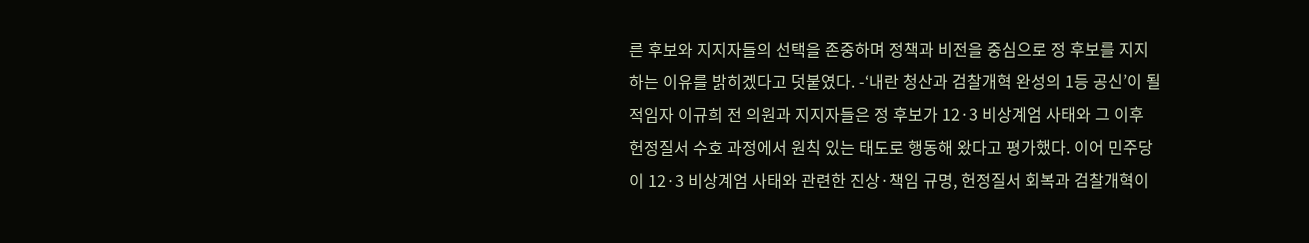른 후보와 지지자들의 선택을 존중하며 정책과 비전을 중심으로 정 후보를 지지하는 이유를 밝히겠다고 덧붙였다. -‘내란 청산과 검찰개혁 완성의 1등 공신’이 될 적임자 이규희 전 의원과 지지자들은 정 후보가 12·3 비상계엄 사태와 그 이후 헌정질서 수호 과정에서 원칙 있는 태도로 행동해 왔다고 평가했다. 이어 민주당이 12·3 비상계엄 사태와 관련한 진상·책임 규명, 헌정질서 회복과 검찰개혁이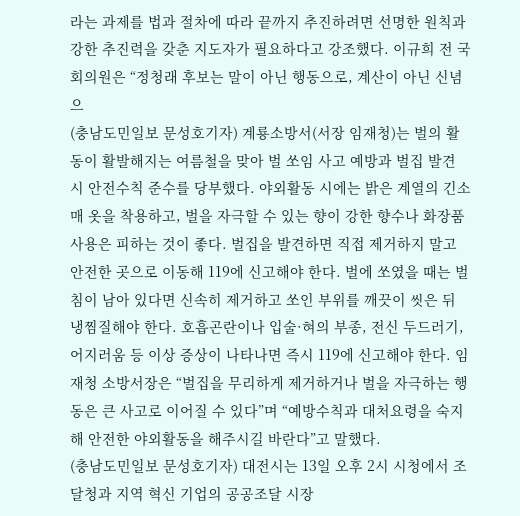라는 과제를 법과 절차에 따라 끝까지 추진하려면 선명한 원칙과 강한 추진력을 갖춘 지도자가 필요하다고 강조했다. 이규희 전 국회의원은 “정청래 후보는 말이 아닌 행동으로, 계산이 아닌 신념으
(충남도민일보 문성호기자) 계룡소방서(서장 임재청)는 벌의 활동이 활발해지는 여름철을 맞아 벌 쏘임 사고 예방과 벌집 발견 시 안전수칙 준수를 당부했다. 야외활동 시에는 밝은 계열의 긴소매 옷을 착용하고, 벌을 자극할 수 있는 향이 강한 향수나 화장품 사용은 피하는 것이 좋다. 벌집을 발견하면 직접 제거하지 말고 안전한 곳으로 이동해 119에 신고해야 한다. 벌에 쏘였을 때는 벌침이 남아 있다면 신속히 제거하고 쏘인 부위를 깨끗이 씻은 뒤 냉찜질해야 한다. 호흡곤란이나 입술·혀의 부종, 전신 두드러기, 어지러움 등 이상 증상이 나타나면 즉시 119에 신고해야 한다. 임재청 소방서장은 “벌집을 무리하게 제거하거나 벌을 자극하는 행동은 큰 사고로 이어질 수 있다”며 “예방수칙과 대처요령을 숙지해 안전한 야외활동을 해주시길 바란다”고 말했다.
(충남도민일보 문성호기자) 대전시는 13일 오후 2시 시청에서 조달청과 지역 혁신 기업의 공공조달 시장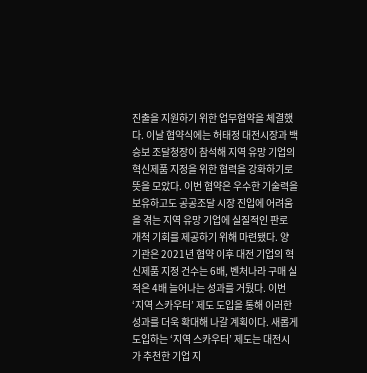진출을 지원하기 위한 업무협약을 체결했다. 이날 협약식에는 허태정 대전시장과 백승보 조달청장이 참석해 지역 유망 기업의 혁신제품 지정을 위한 협력을 강화하기로 뜻을 모았다. 이번 협약은 우수한 기술력을 보유하고도 공공조달 시장 진입에 어려움을 겪는 지역 유망 기업에 실질적인 판로 개척 기회를 제공하기 위해 마련됐다. 양 기관은 2021년 협약 이후 대전 기업의 혁신제품 지정 건수는 6배, 벤처나라 구매 실적은 4배 늘어나는 성과를 거뒀다. 이번 ‘지역 스카우터’ 제도 도입을 통해 이러한 성과를 더욱 확대해 나갈 계획이다. 새롭게 도입하는 ‘지역 스카우터’ 제도는 대전시가 추천한 기업 지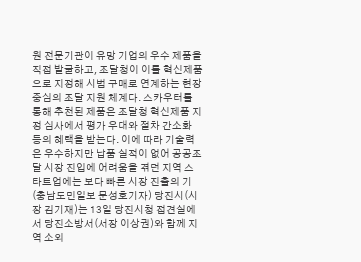원 전문기관이 유망 기업의 우수 제품을 직접 발굴하고, 조달청이 이를 혁신제품으로 지정해 시범 구매로 연계하는 현장 중심의 조달 지원 체계다. 스카우터를 통해 추천된 제품은 조달청 혁신제품 지정 심사에서 평가 우대와 절차 간소화 등의 혜택을 받는다. 이에 따라 기술력은 우수하지만 납품 실적이 없어 공공조달 시장 진입에 어려움을 겪던 지역 스타트업에는 보다 빠른 시장 진출의 기
(충남도민일보 문성호기자) 당진시(시장 김기재)는 13일 당진시청 접견실에서 당진소방서(서장 이상권)와 함께 지역 소외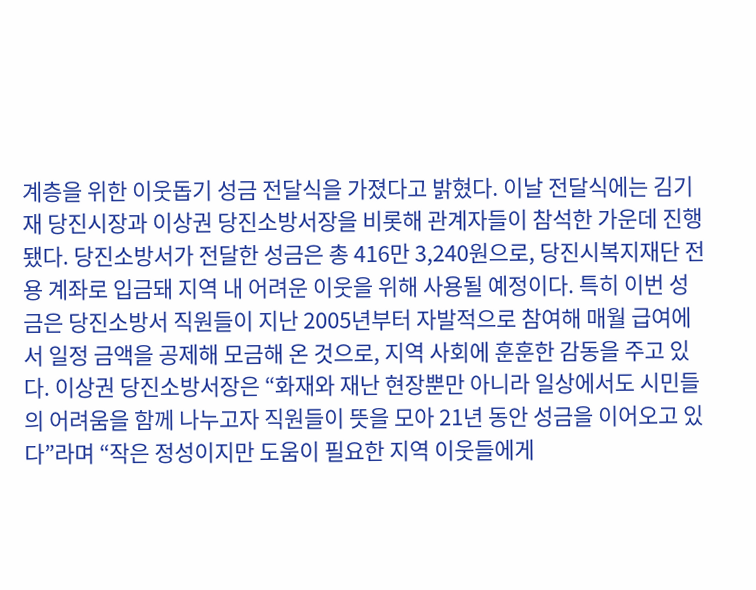계층을 위한 이웃돕기 성금 전달식을 가졌다고 밝혔다. 이날 전달식에는 김기재 당진시장과 이상권 당진소방서장을 비롯해 관계자들이 참석한 가운데 진행됐다. 당진소방서가 전달한 성금은 총 416만 3,240원으로, 당진시복지재단 전용 계좌로 입금돼 지역 내 어려운 이웃을 위해 사용될 예정이다. 특히 이번 성금은 당진소방서 직원들이 지난 2005년부터 자발적으로 참여해 매월 급여에서 일정 금액을 공제해 모금해 온 것으로, 지역 사회에 훈훈한 감동을 주고 있다. 이상권 당진소방서장은 “화재와 재난 현장뿐만 아니라 일상에서도 시민들의 어려움을 함께 나누고자 직원들이 뜻을 모아 21년 동안 성금을 이어오고 있다”라며 “작은 정성이지만 도움이 필요한 지역 이웃들에게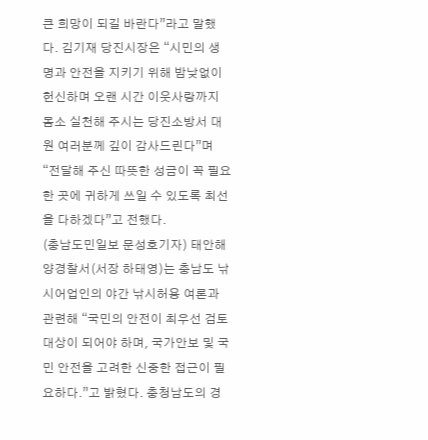큰 희망이 되길 바란다”라고 말했다. 김기재 당진시장은 “시민의 생명과 안전을 지키기 위해 밤낮없이 헌신하며 오랜 시간 이웃사랑까지 몸소 실천해 주시는 당진소방서 대원 여러분께 깊이 감사드린다”며 “전달해 주신 따뜻한 성금이 꼭 필요한 곳에 귀하게 쓰일 수 있도록 최선을 다하겠다”고 전했다.
(충남도민일보 문성호기자) 태안해양경찰서(서장 하태영)는 충남도 낚시어업인의 야간 낚시허용 여론과 관련해 “국민의 안전이 최우선 검토 대상이 되어야 하며, 국가안보 및 국민 안전을 고려한 신중한 접근이 필요하다.”고 밝혔다. 충청남도의 경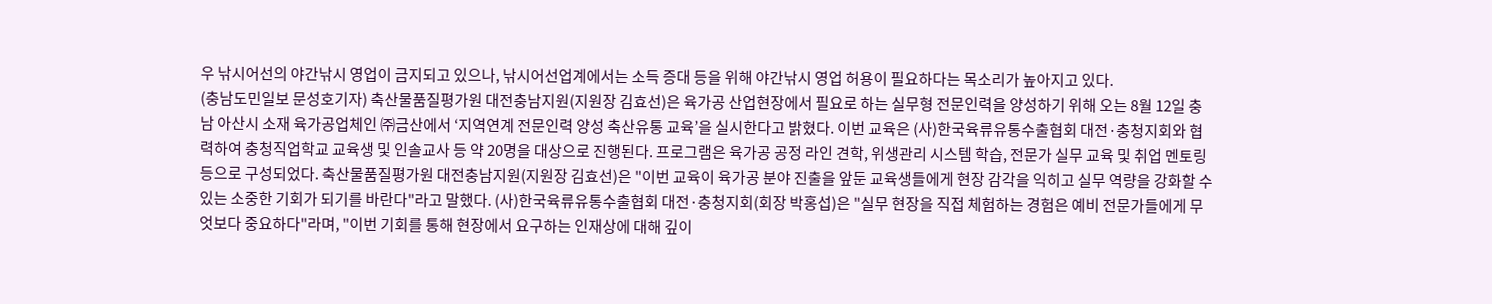우 낚시어선의 야간낚시 영업이 금지되고 있으나, 낚시어선업계에서는 소득 증대 등을 위해 야간낚시 영업 허용이 필요하다는 목소리가 높아지고 있다.
(충남도민일보 문성호기자) 축산물품질평가원 대전충남지원(지원장 김효선)은 육가공 산업현장에서 필요로 하는 실무형 전문인력을 양성하기 위해 오는 8월 12일 충남 아산시 소재 육가공업체인 ㈜금산에서 ‘지역연계 전문인력 양성 축산유통 교육’을 실시한다고 밝혔다. 이번 교육은 (사)한국육류유통수출협회 대전·충청지회와 협력하여 충청직업학교 교육생 및 인솔교사 등 약 20명을 대상으로 진행된다. 프로그램은 육가공 공정 라인 견학, 위생관리 시스템 학습, 전문가 실무 교육 및 취업 멘토링 등으로 구성되었다. 축산물품질평가원 대전충남지원(지원장 김효선)은 "이번 교육이 육가공 분야 진출을 앞둔 교육생들에게 현장 감각을 익히고 실무 역량을 강화할 수 있는 소중한 기회가 되기를 바란다"라고 말했다. (사)한국육류유통수출협회 대전·충청지회(회장 박홍섭)은 "실무 현장을 직접 체험하는 경험은 예비 전문가들에게 무엇보다 중요하다"라며, "이번 기회를 통해 현장에서 요구하는 인재상에 대해 깊이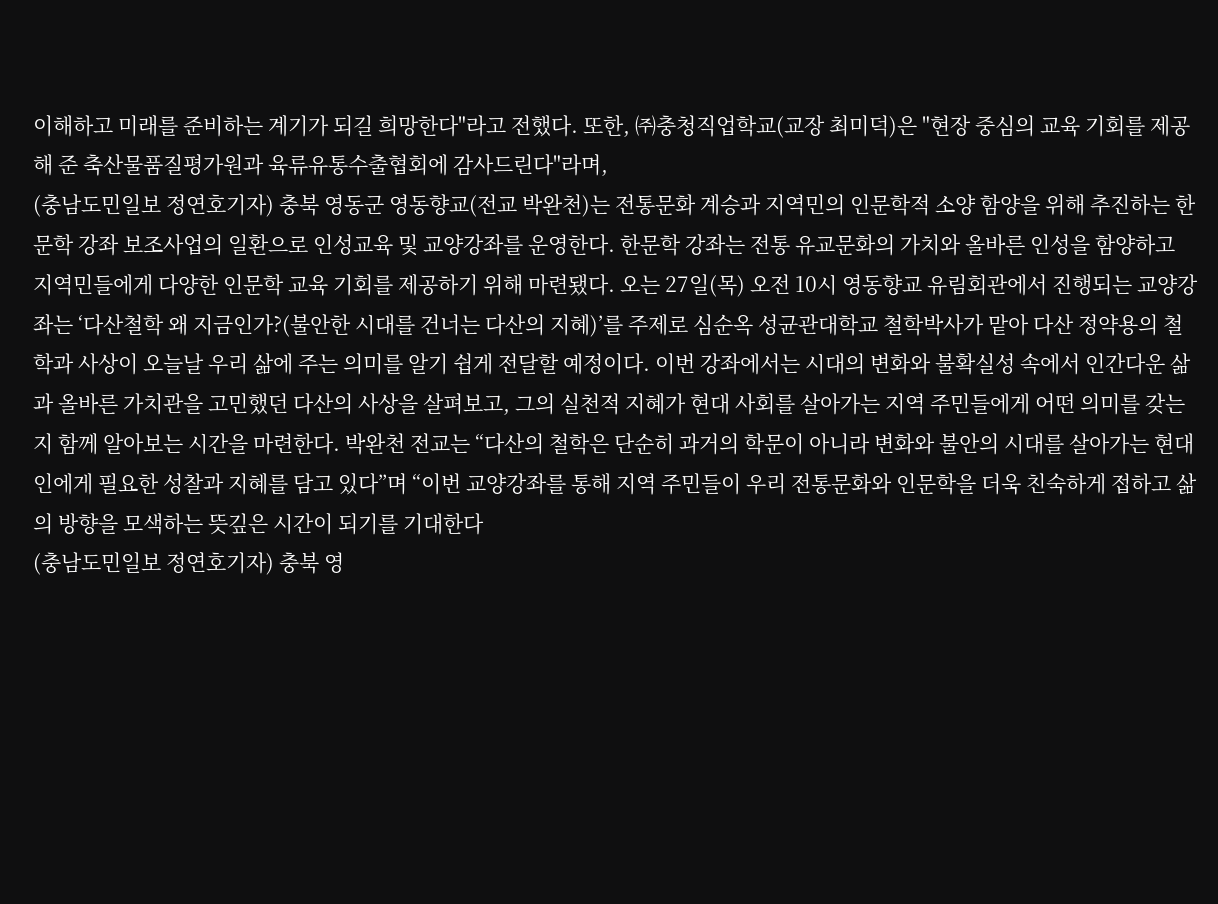이해하고 미래를 준비하는 계기가 되길 희망한다"라고 전했다. 또한, ㈜충청직업학교(교장 최미덕)은 "현장 중심의 교육 기회를 제공해 준 축산물품질평가원과 육류유통수출협회에 감사드린다"라며,
(충남도민일보 정연호기자) 충북 영동군 영동향교(전교 박완천)는 전통문화 계승과 지역민의 인문학적 소양 함양을 위해 추진하는 한문학 강좌 보조사업의 일환으로 인성교육 및 교양강좌를 운영한다. 한문학 강좌는 전통 유교문화의 가치와 올바른 인성을 함양하고 지역민들에게 다양한 인문학 교육 기회를 제공하기 위해 마련됐다. 오는 27일(목) 오전 10시 영동향교 유림회관에서 진행되는 교양강좌는 ‘다산철학 왜 지금인가?(불안한 시대를 건너는 다산의 지혜)’를 주제로 심순옥 성균관대학교 철학박사가 맡아 다산 정약용의 철학과 사상이 오늘날 우리 삶에 주는 의미를 알기 쉽게 전달할 예정이다. 이번 강좌에서는 시대의 변화와 불확실성 속에서 인간다운 삶과 올바른 가치관을 고민했던 다산의 사상을 살펴보고, 그의 실천적 지혜가 현대 사회를 살아가는 지역 주민들에게 어떤 의미를 갖는지 함께 알아보는 시간을 마련한다. 박완천 전교는 “다산의 철학은 단순히 과거의 학문이 아니라 변화와 불안의 시대를 살아가는 현대인에게 필요한 성찰과 지혜를 담고 있다”며 “이번 교양강좌를 통해 지역 주민들이 우리 전통문화와 인문학을 더욱 친숙하게 접하고 삶의 방향을 모색하는 뜻깊은 시간이 되기를 기대한다
(충남도민일보 정연호기자) 충북 영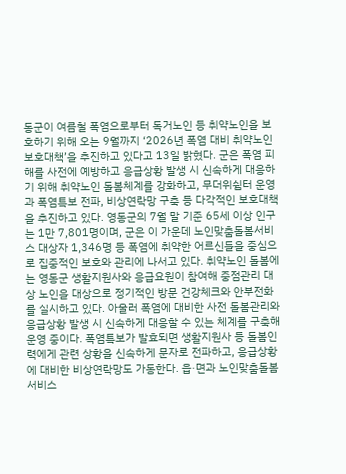동군이 여름철 폭염으로부터 독거노인 등 취약노인을 보호하기 위해 오는 9월까지 ‘2026년 폭염 대비 취약노인 보호대책’을 추진하고 있다고 13일 밝혔다. 군은 폭염 피해를 사전에 예방하고 응급상황 발생 시 신속하게 대응하기 위해 취약노인 돌봄체계를 강화하고, 무더위쉼터 운영과 폭염특보 전파, 비상연락망 구축 등 다각적인 보호대책을 추진하고 있다. 영동군의 7월 말 기준 65세 이상 인구는 1만 7,801명이며, 군은 이 가운데 노인맞춤돌봄서비스 대상자 1,346명 등 폭염에 취약한 어르신들을 중심으로 집중적인 보호와 관리에 나서고 있다. 취약노인 돌봄에는 영동군 생활지원사와 응급요원이 참여해 중점관리 대상 노인을 대상으로 정기적인 방문 건강체크와 안부전화를 실시하고 있다. 아울러 폭염에 대비한 사전 돌봄관리와 응급상황 발생 시 신속하게 대응할 수 있는 체계를 구축해 운영 중이다. 폭염특보가 발효되면 생활지원사 등 돌봄인력에게 관련 상황을 신속하게 문자로 전파하고, 응급상황에 대비한 비상연락망도 가동한다. 읍·면과 노인맞춤돌봄서비스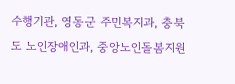수행기관, 영동군 주민복지과, 충북도 노인장애인과, 중앙노인돌봄지원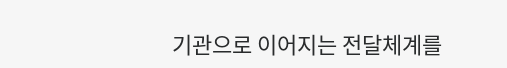기관으로 이어지는 전달체계를